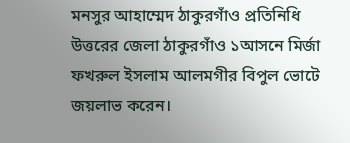মনসুর আহাম্মেদ ঠাকুরগাঁও প্রতিনিধি
উত্তরের জেলা ঠাকুরগাঁও ১আসনে মির্জা ফখরুল ইসলাম আলমগীর বিপুল ভোটে জয়লাভ করেন।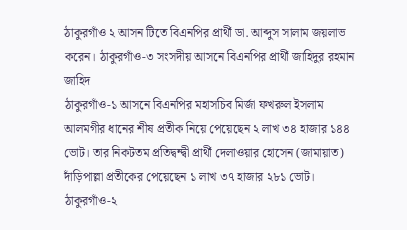ঠাকুরগাঁও ২ আসন টিতে বিএনপির প্রার্থী ডা. আব্দুস সালাম জয়লাভ করেন। ঠাকুরগাঁও-৩ সংসদীয় আসনে বিএনপির প্রার্থী জাহিদুর রহমান জাহিদ
ঠাকুরগাঁও-১ আসনে বিএনপির মহাসচিব মির্জা ফখরুল ইসলাম আলমগীর ধানের শীষ প্রতীক নিয়ে পেয়েছেন ২ লাখ ৩৪ হাজার ১৪৪ ভোট। তার নিকটতম প্রতিদ্বন্দ্বী প্রার্থী দেলাওয়ার হোসেন (জামায়াত) দাঁড়িপাল্লা প্রতীকের পেয়েছেন ১ লাখ ৩৭ হাজার ২৮১ ভোট। ঠাকুরগাঁও-২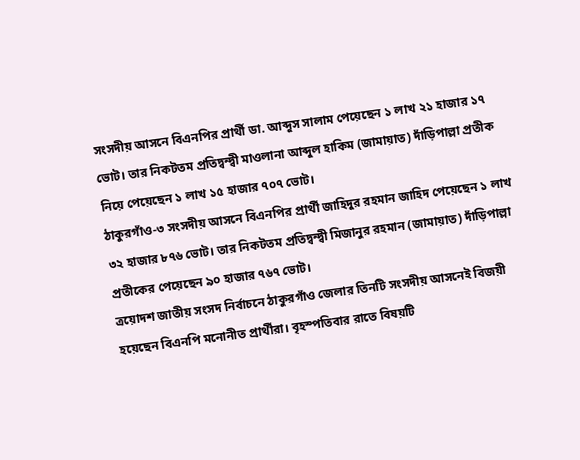সংসদীয় আসনে বিএনপির প্রার্থী ডা. আব্দুস সালাম পেয়েছেন ১ লাখ ২১ হাজার ১৭ ভোট। তার নিকটতম প্রতিদ্বন্দ্বী মাওলানা আব্দুল হাকিম (জামায়াত) দাঁড়িপাল্লা প্রতীক নিয়ে পেয়েছেন ১ লাখ ১৫ হাজার ৭০৭ ভোট।
ঠাকুরগাঁও-৩ সংসদীয় আসনে বিএনপির প্রার্থী জাহিদুর রহমান জাহিদ পেয়েছেন ১ লাখ ৩২ হাজার ৮৭৬ ভোট। তার নিকটতম প্রতিদ্বন্দ্বী মিজানুর রহমান (জামায়াত) দাঁড়িপাল্লা প্রতীকের পেয়েছেন ৯০ হাজার ৭৬৭ ভোট।
ত্রয়োদশ জাতীয় সংসদ নির্বাচনে ঠাকুরগাঁও জেলার তিনটি সংসদীয় আসনেই বিজয়ী হয়েছেন বিএনপি মনোনীত প্রার্থীরা। বৃহস্পতিবার রাতে বিষয়টি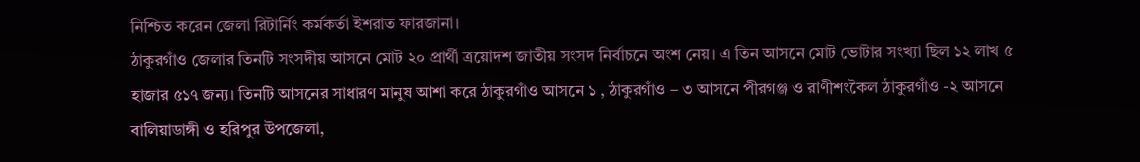নিশ্চিত করেন জেলা রিটার্নিং কর্মকর্তা ইশরাত ফারজানা।
ঠাকুরগাঁও জেলার তিনটি সংসদীয় আসনে মোট ২০ প্রার্থী ত্রয়োদশ জাতীয় সংসদ নির্বাচনে অংশ নেয়। এ তিন আসনে মোট ভোটার সংখ্যা ছিল ১২ লাখ ৫ হাজার ৫১৭ জন্য। তিনটি আসনের সাধারণ মানুষ আশা করে ঠাকুরগাঁও আসনে ১ , ঠাকুরগাঁও – ৩ আসনে পীরগঞ্জ ও রাণীশংকৈল ঠাকুরগাঁও -২ আসনে বালিয়াডাঙ্গী ও হরিপুর উপজেলা,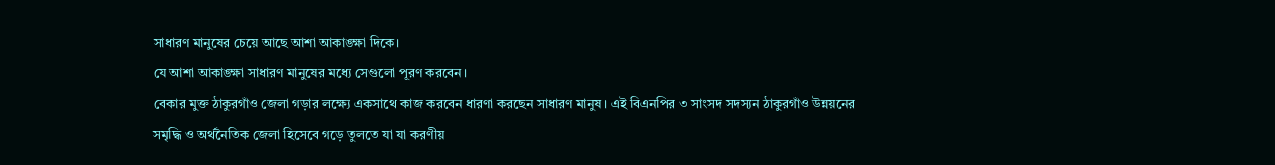সাধারণ মানুষের চেয়ে আছে আশা আকাঙ্ক্ষা দিকে।
যে আশা আকাঙ্ক্ষা সাধারণ মানুষের মধ্যে সেগুলো পূরণ করবেন।
বেকার মুক্ত ঠাকুরগাঁও জেলা গড়ার লক্ষ্যে একসাথে কাজ করবেন ধারণা করছেন সাধারণ মানুষ। এই বিএনপির ৩ সাংসদ সদস্যন ঠাকুরগাঁও উন্নয়নের
সমৃদ্ধি ও অর্থনৈতিক জেলা হিসেবে গড়ে তুলতে যা যা করণীয়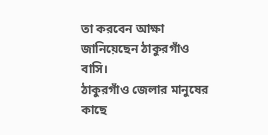তা করবেন আক্ষা জানিয়েছেন ঠাকুরগাঁও বাসি।
ঠাকুরগাঁও জেলার মানুষের কাছে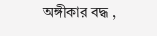অঙ্গীকার বদ্ধ ,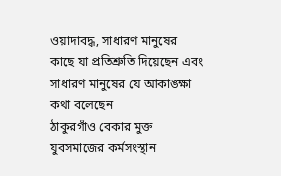ওয়াদাবদ্ধ, সাধারণ মানুষের কাছে যা প্রতিশ্রুতি দিয়েছেন এবং সাধারণ মানুষের যে আকাঙ্ক্ষা কথা বলেছেন
ঠাকুরগাঁও বেকার মুক্ত যুবসমাজের কর্মসংস্থান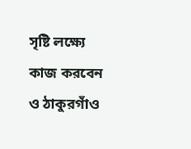সৃষ্টি লক্ষ্যে কাজ করবেন ও ঠাকুরগাঁও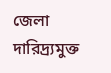জেলা দারিদ্র্যমুক্ত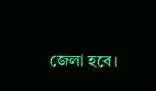জেলা হবে।